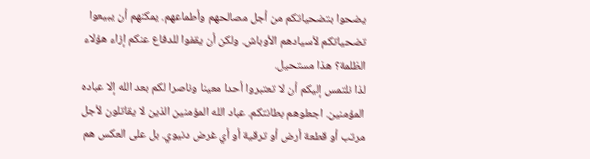يضحوا بتضحياتكم من أجل مصالحهم وأطماعهم. يمكنهم أن يبيعوا تضحياتكم لأسيادهم الأوباش. ولكن أن يقفوا للدفاع عنكم إزاء هؤلاء الظلمة؟ هذا مستحيل.
لذا نلتمس إليكم أن لا تعتبروا أحدا معينا وناصرا لكم بعد الله إلا عباده المؤمنين. اجعلوهم بطانتكم. عباد الله المؤمنين الذين لا يقاتلون لأجل مرتب أو قطعة أرض أو ترقية أو أي غرض دنيوي. بل على العكس هم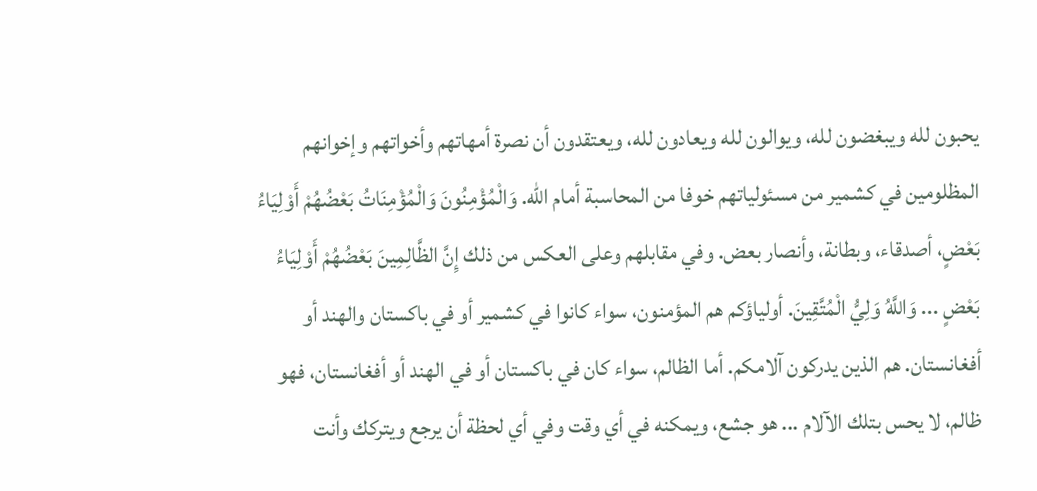يحبون لله ويبغضون لله، ويوالون لله ويعادون لله، ويعتقدون أن نصرة أمهاتهم وأخواتهم وإخوانهم المظلومين في كشمير من مسئولياتهم خوفا من المحاسبة أمام الله. وَالْمُؤْمِنُونَ وَالْمُؤْمِنَاتُ بَعْضُهُمْ أَوْلِيَاءُ بَعْضٍ، أصدقاء، وبطانة، وأنصار بعض. وفي مقابلهم وعلى العكس من ذلك إِنَّ الظَّالِمِينَ بَعْضُهُمْ أَوْلِيَاءُ بَعْضٍ ... وَاللَّهُ وَلِيُّ الْمُتَّقِينَ. أولياؤكم هم المؤمنون، سواء كانوا في كشمير أو في باكستان والهند أو أفغانستان. هم الذين يدركون آلامكم. أما الظالم، سواء كان في باكستان أو في الهند أو أفغانستان، فهو ظالم، لا يحس بتلك الآلام ... هو جشع، ويمكنه في أي وقت وفي أي لحظة أن يرجع ويتركك وأنت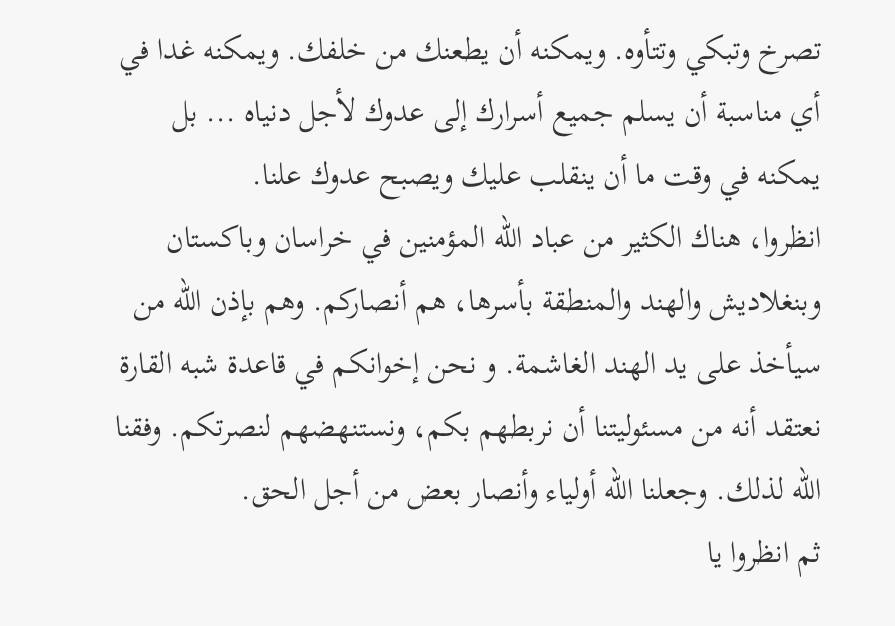تصرخ وتبكي وتتأوه. ويمكنه أن يطعنك من خلفك. ويمكنه غدا في أي مناسبة أن يسلم جميع أسرارك إلى عدوك لأجل دنياه ... بل يمكنه في وقت ما أن ينقلب عليك ويصبح عدوك علنا.
انظروا، هناك الكثير من عباد الله المؤمنين في خراسان وباكستان وبنغلاديش والهند والمنطقة بأسرها، هم أنصاركم. وهم بإذن الله من سيأخذ على يد الهند الغاشمة. و نحن إخوانكم في قاعدة شبه القارة نعتقد أنه من مسئوليتنا أن نربطهم بكم، ونستنهضهم لنصرتكم. وفقنا الله لذلك. وجعلنا الله أولياء وأنصار بعض من أجل الحق.
ثم انظروا يا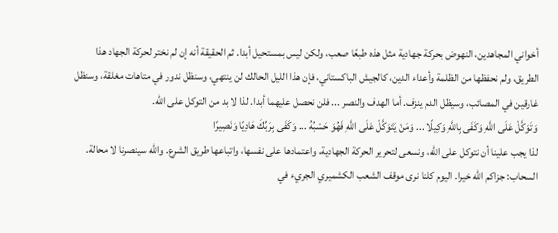أخواني المجاهدين، النهوض بحركة جهادية مثل هذه طبعًا صعب، ولكن ليس بمستحيل أبدا. ثم الحقيقة أنه إن لم نختر لحركة الجهاد هذا الطريق، ولم نحفظها من الظلمة وأعداء الدين، كالجيش الباكستاني، فإن هذا الليل الحالك لن ينتهي، وسنظل ندور في متاهات مغلقة، وسنظل غارقين في المصائب، وسيظل الدم ينزف. أما الهدف والنصر ... فلن نحصل عليهما أبدا. لذا لا بد من التوكل على الله.
وَتَوَكَّلْ عَلَى اللَّهِ وَكَفَى بِاللَّهِ وَكِيلًا ... وَمَنْ يَتَوَكَّلْ عَلَى اللَّهِ فَهُوَ حَسْبُهُ ... وَكَفَى بِرَبِّكَ هَادِيًا وَنَصِيرًا
لذا يجب علينا أن نتوكل على الله، ونسعى لتحرير الحركة الجهادية، واعتمادها على نفسها، واتباعها طريق الشرع. والله سينصرنا لا محالة.
السحاب: جزاكم الله خيرا. اليوم كلنا نرى موقف الشعب الكشميري الجريء في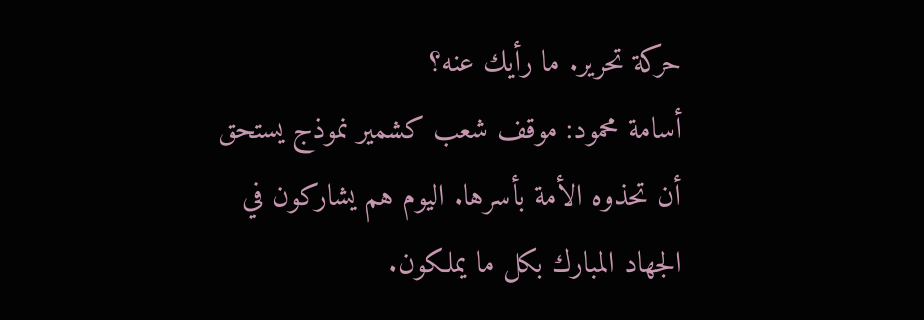حركة تحرير. ما رأيك عنه؟
أسامة محمود: موقف شعب كشمير نموذج يستحق أن تحذوه الأمة بأسرها. اليوم هم يشاركون في الجهاد المبارك بكل ما يملكون.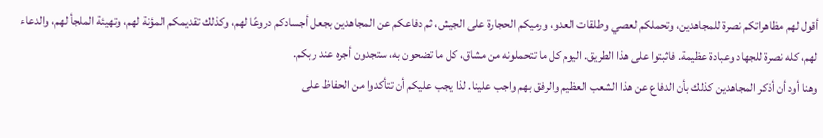أقول لهم مظاهراتكم نصرة للمجاهدين، وتحملكم لعصي وطلقات العدو، ورميكم الحجارة على الجيش، ثم دفاعكم عن المجاهدين بجعل أجسادكم دروعًا لهم، وكذلك تقديمكم المؤنة لهم، وتهيئة الملجأ لهم، والدعاء لهم، كله نصرة للجهاد وعبادة عظيمة. فاثبتوا على هذا الطريق. اليوم كل ما تتحملونه من مشاق، كل ما تضحون به، ستجدون أجره عند ربكم.
وهنا أود أن أذكر المجاهدين كذلك بأن الدفاع عن هذا الشعب العظيم والرفق بهم واجب علينا. لذا يجب عليكم أن تتأكدوا من الحفاظ على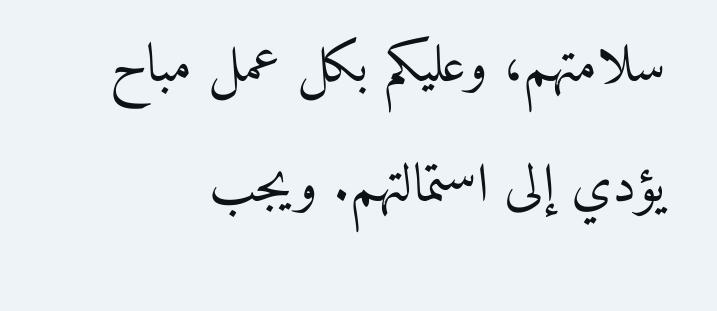سلامتهم، وعليكم بكل عمل مباح يؤدي إلى استمالتهم. ويجب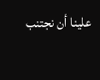علينا أن نجتنب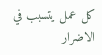كل عمل يتسبب في الاضرار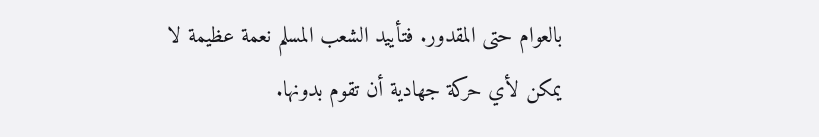بالعوام حتى المقدور. فتأييد الشعب المسلم نعمة عظيمة لا يمكن لأي حركة جهادية أن تقوم بدونها.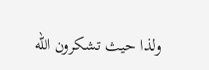ولذا حيث تشكرون الله